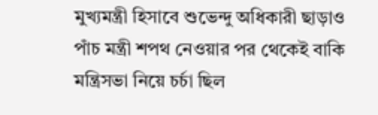মুখ্যমন্ত্রী হিসাবে শুভেন্দু অধিকারী ছাড়াও পাঁচ মন্ত্রী শপথ নেওয়ার পর থেকেই বাকি মন্ত্রিসভা নিয়ে চর্চা ছিল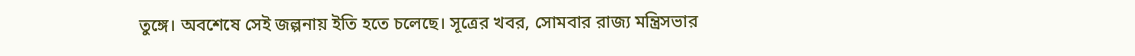তুঙ্গে। অবশেষে সেই জল্পনায় ইতি হতে চলেছে। সূত্রের খবর, সোমবার রাজ্য মন্ত্রিসভার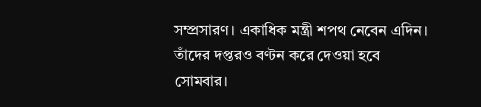সম্প্রসারণ। একাধিক মন্ত্রী শপথ নেবেন এদিন। তাঁদের দপ্তরও বণ্টন করে দেওয়া হবে সোমবার।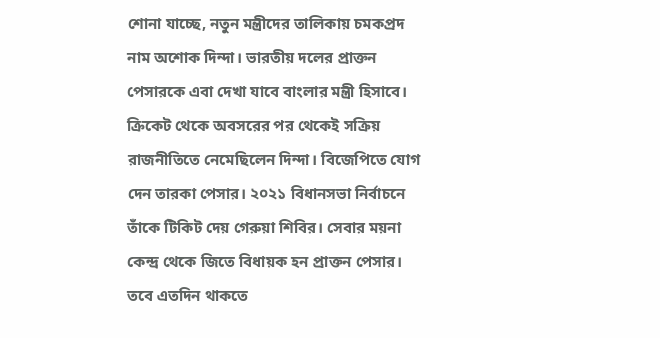শোনা যাচ্ছে, নতুন মন্ত্রীদের তালিকায় চমকপ্রদ নাম অশোক দিন্দা। ভারতীয় দলের প্রাক্তন পেসারকে এবা দেখা যাবে বাংলার মন্ত্রী হিসাবে।
ক্রিকেট থেকে অবসরের পর থেকেই সক্রিয় রাজনীতিতে নেমেছিলেন দিন্দা। বিজেপিতে যোগ দেন তারকা পেসার। ২০২১ বিধানসভা নির্বাচনে তাঁকে টিকিট দেয় গেরুয়া শিবির। সেবার ময়না কেন্দ্র থেকে জিতে বিধায়ক হন প্রাক্তন পেসার। তবে এতদিন থাকতে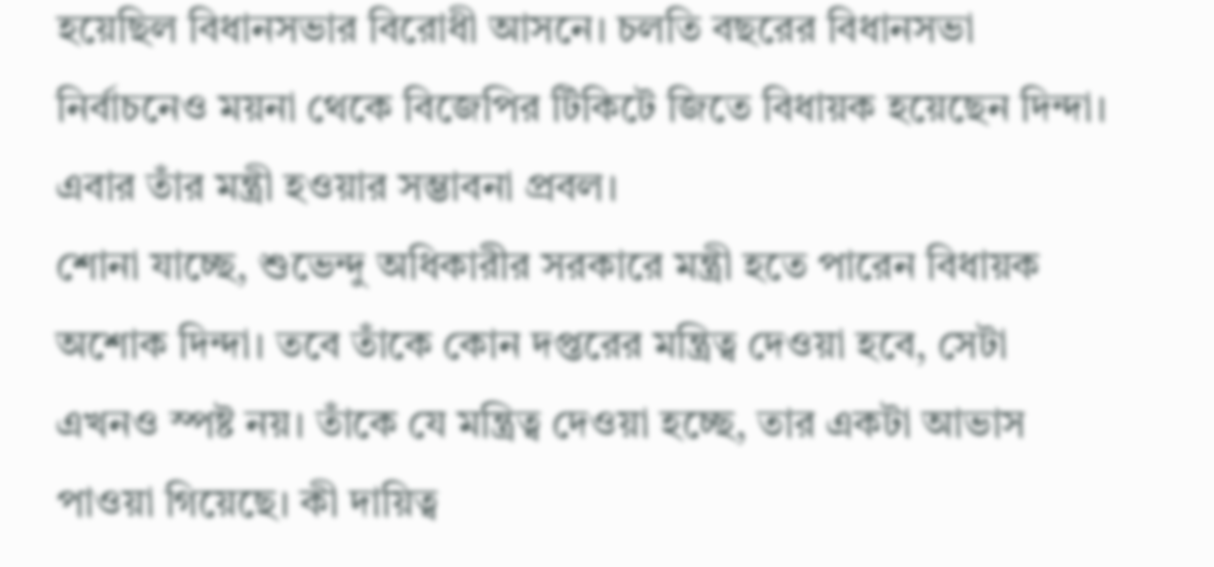হয়েছিল বিধানসভার বিরোধী আসনে। চলতি বছরের বিধানসভা নির্বাচনেও ময়না থেকে বিজেপির টিকিটে জিতে বিধায়ক হয়েছেন দিন্দা। এবার তাঁর মন্ত্রী হওয়ার সম্ভাবনা প্রবল।
শোনা যাচ্ছে, শুভেন্দু অধিকারীর সরকারে মন্ত্রী হতে পারেন বিধায়ক অশোক দিন্দা। তবে তাঁকে কোন দপ্তরের মন্ত্রিত্ব দেওয়া হবে, সেটা এখনও স্পষ্ট নয়। তাঁকে যে মন্ত্রিত্ব দেওয়া হচ্ছে, তার একটা আভাস পাওয়া গিয়েছে। কী দায়িত্ব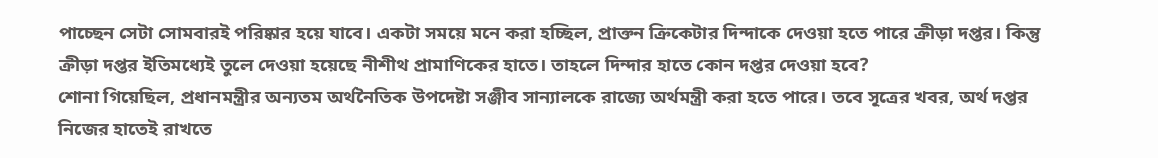পাচ্ছেন সেটা সোমবারই পরিষ্কার হয়ে যাবে। একটা সময়ে মনে করা হচ্ছিল, প্রাক্তন ক্রিকেটার দিন্দাকে দেওয়া হতে পারে ক্রীড়া দপ্তর। কিন্তু ক্রীড়া দপ্তর ইতিমধ্যেই তুলে দেওয়া হয়েছে নীশীথ প্রামাণিকের হাতে। তাহলে দিন্দার হাতে কোন দপ্তর দেওয়া হবে?
শোনা গিয়েছিল, প্রধানমন্ত্রীর অন্যতম অর্থনৈতিক উপদেষ্টা সঞ্জীব সান্যালকে রাজ্যে অর্থমন্ত্রী করা হতে পারে। তবে সূত্রের খবর, অর্থ দপ্তর নিজের হাতেই রাখতে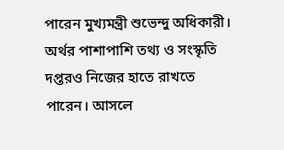পারেন মুখ্যমন্ত্রী শুভেন্দু অধিকারী। অর্থর পাশাপাশি তথ্য ও সংস্কৃতি দপ্তরও নিজের হাতে রাখতে পারেন। আসলে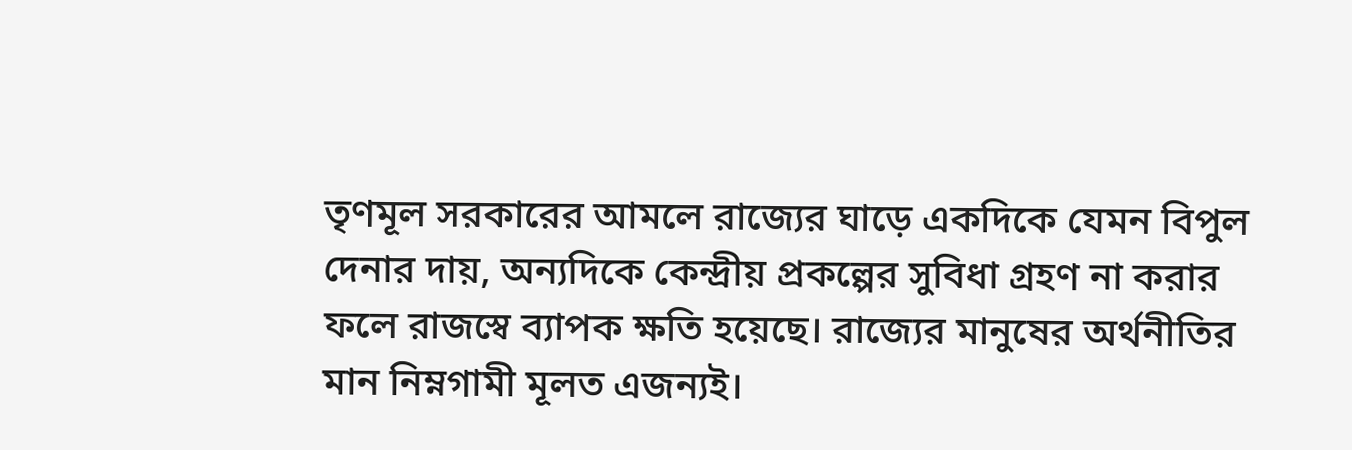তৃণমূল সরকারের আমলে রাজ্যের ঘাড়ে একদিকে যেমন বিপুল দেনার দায়, অন্যদিকে কেন্দ্রীয় প্রকল্পের সুবিধা গ্রহণ না করার ফলে রাজস্বে ব্যাপক ক্ষতি হয়েছে। রাজ্যের মানুষের অর্থনীতির মান নিম্নগামী মূলত এজন্যই।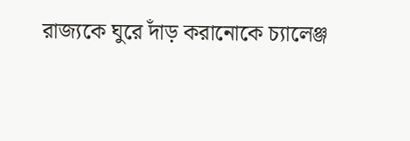রাজ্যকে ঘুরে দাঁড় করানোকে চ্যালেঞ্জ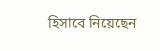হিসাবে নিয়েছেন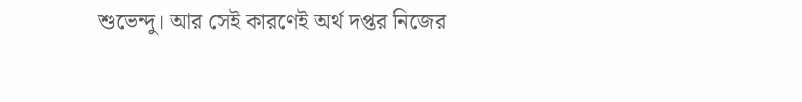শুভেন্দু। আর সেই কারণেই অর্থ দপ্তর নিজের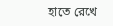হাতে রেখে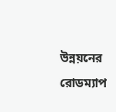উন্নয়নের রোডম্যাপ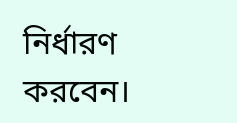নির্ধারণ করবেন।